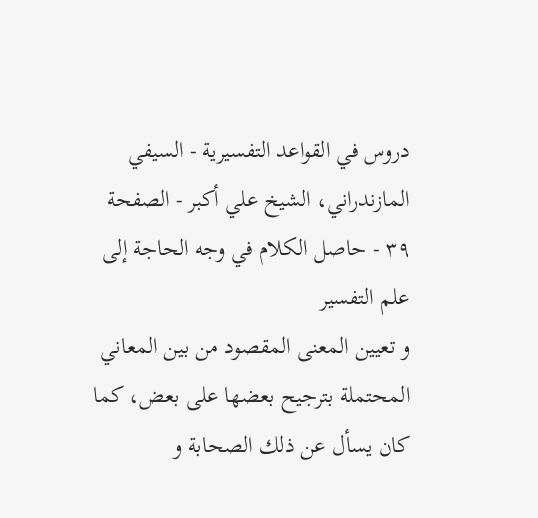دروس في القواعد التفسيرية - السيفي المازندراني، الشيخ علي أكبر - الصفحة ٣٩ - حاصل الكلام في وجه الحاجة إلى علم التفسير
و تعيين المعنى المقصود من بين المعاني المحتملة بترجيح بعضها على بعض، كما كان يسأل عن ذلك الصحابة و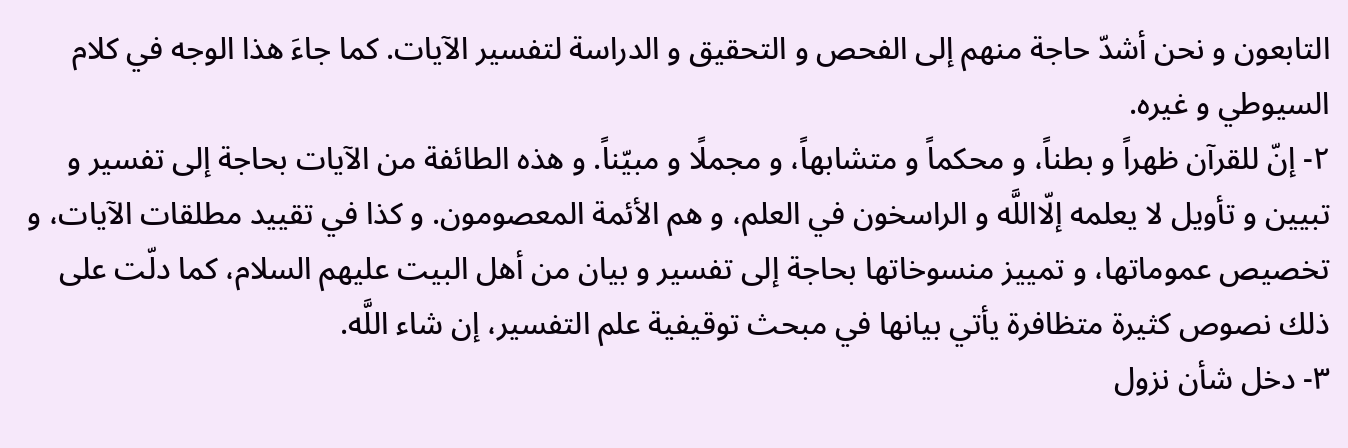التابعون و نحن أشدّ حاجة منهم إلى الفحص و التحقيق و الدراسة لتفسير الآيات. كما جاءَ هذا الوجه في كلام السيوطي و غيره.
٢- إنّ للقرآن ظهراً و بطناً، و محكماً و متشابهاً، و مجملًا و مبيّناً. و هذه الطائفة من الآيات بحاجة إلى تفسير و تبيين و تأويل لا يعلمه إلّااللَّه و الراسخون في العلم، و هم الأئمة المعصومون. و كذا في تقييد مطلقات الآيات، و تخصيص عموماتها، و تمييز منسوخاتها بحاجة إلى تفسير و بيان من أهل البيت عليهم السلام، كما دلّت على ذلك نصوص كثيرة متظافرة يأتي بيانها في مبحث توقيفية علم التفسير، إن شاء اللَّه.
٣- دخل شأن نزول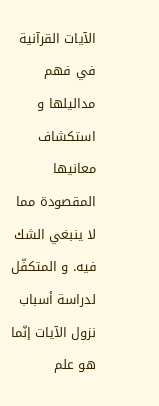الآيات القرآنية في فهم مداليلها و استكشاف معانيها المقصودة مما لا ينبغي الشك فيه. و المتكفّل لدراسة أسباب نزول الآيات إنّما هو علم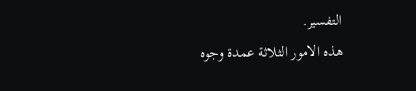التفسير.
هذه الامور الثلاثة عمدة وجوه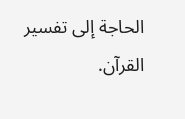الحاجة إلى تفسير القرآن.